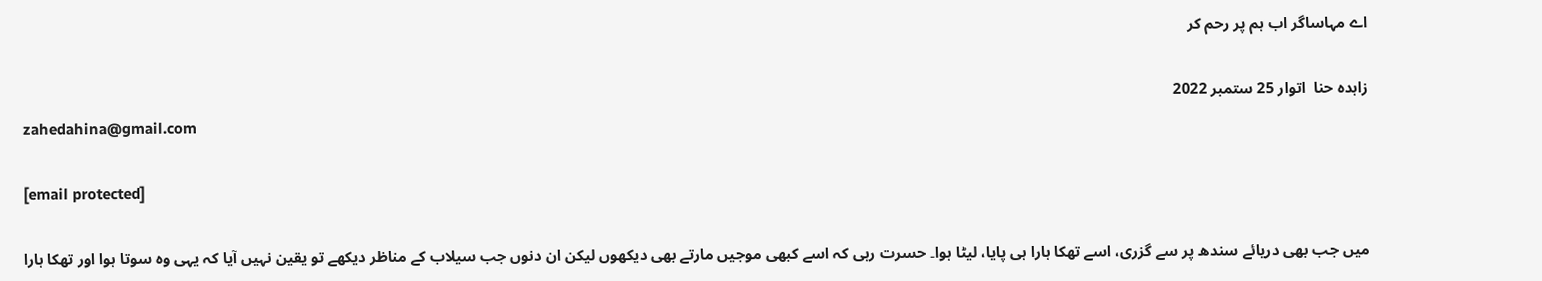اے مہاساگر اب ہم پر رحم کر

زاہدہ حنا  اتوار 25 ستمبر 2022
zahedahina@gmail.com

[email protected]

میں جب بھی دریائے سندھ پر سے گزری، اسے تھکا ہارا ہی پایا، لیٹا ہوا۔ حسرت رہی کہ اسے کبھی موجیں مارتے بھی دیکھوں لیکن ان دنوں جب سیلاب کے مناظر دیکھے تو یقین نہیں آیا کہ یہی وہ سوتا ہوا اور تھکا ہارا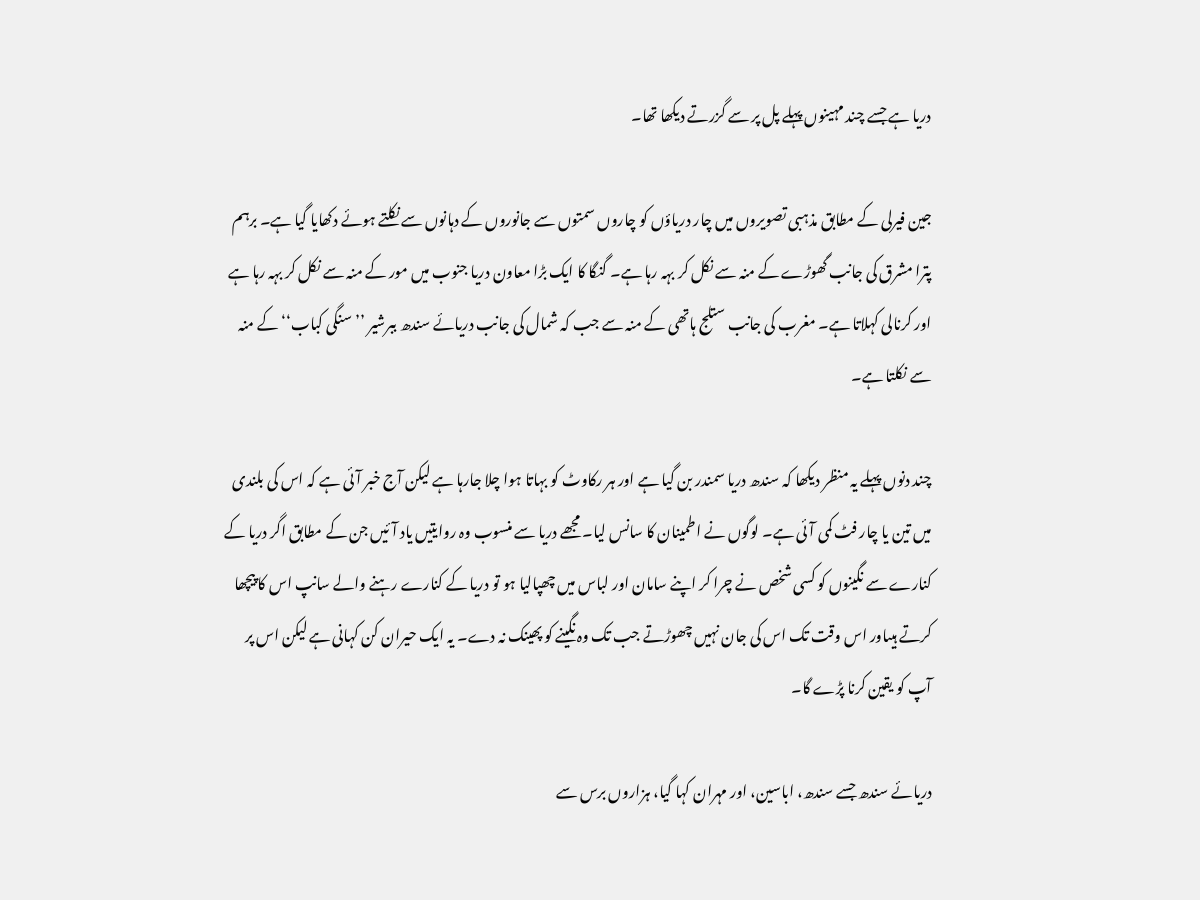دریا ہے جسے چند مہینوں پہلے پل پر سے گزرتے دیکھا تھا۔

جین فیرلی کے مطابق مذہبی تصویروں میں چار دریاؤں کو چاروں سمتوں سے جانوروں کے دہانوں سے نکلتے ہوئے دکھایا گیا ہے۔ برہم پترا مشرق کی جانب گھوڑے کے منہ سے نکل کر بہہ رہا ہے۔ گنگا کا ایک بڑا معاون دریا جنوب میں مور کے منہ سے نکل کر بہہ رہا ہے اور کرنالی کہلاتا ہے۔ مغرب کی جانب ستلج ہاتھی کے منہ سے جب کہ شمال کی جانب دریائے سندھ ببرشیر ’’سنگی کباب‘‘ کے منہ سے نکلتا ہے۔

چند دنوں پہلے یہ منظر دیکھا کہ سندھ دریا سمندر بن گیا ہے اور ہر رکاوٹ کو بہاتا ہوا چلا جارہا ہے لیکن آج خبر آئی ہے کہ اس کی بلندی میں تین یا چار فٹ کمی آئی ہے۔ لوگوں نے اطمینان کا سانس لیا۔ مجھے دریا سے منسوب وہ روایتیں یاد آئیں جن کے مطابق اگر دریا کے کنارے سے نگینوں کو کسی شخص نے چرا کر اپنے سامان اور لباس میں چھپالیا ہو تو دریا کے کنارے رہنے والے سانپ اس کا پیچھا کرتے ہیںاور اس وقت تک اس کی جان نہیں چھوڑتے جب تک وہ نگینے کو پھینک نہ دے۔ یہ ایک حیران کن کہانی ہے لیکن اس پر آپ کو یقین کرنا پڑے گا۔

دریائے سندھ جسے سندھ، اباسین، اور مہران کہا گیا، ہزاروں برس سے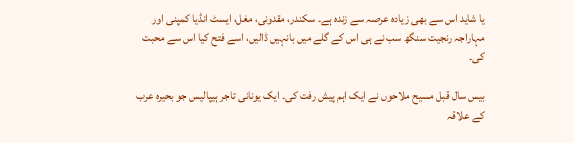یا شاید اس سے بھی زیادہ عرصہ سے زندہ ہے۔ سکندر، مقدونی، مغل، ایسٹ انڈیا کمپنی اور مہاراجہ رنجیت سنگھ سب نے ہی اس کے گلے میں بانہیں ڈالیں، اسے فتح کیا اس سے محبت کی۔

بیس سال قبل مسیح ملاحوں نے ایک اہم پیش رفت کی۔ ایک یونانی تاجر ہیپالیس جو بحیرہ عرب کے علاقہ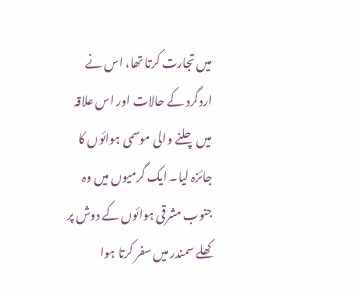میں تجارت کرتا تھا، اس نے اردگرد کے حالات اور اس علاقہ میں چلنے والی موسمی ہوائوں کا جائزہ لیا۔ ایک گرمیوں میں وہ جنوب مشرقی ہوائوں کے دوش پر کھلے سمندر میں سفر کرتا ہوا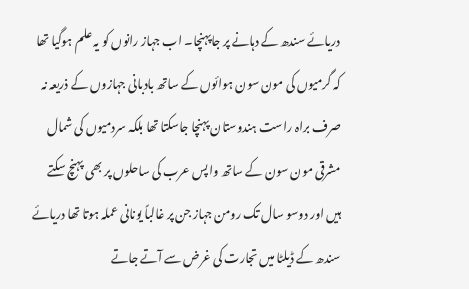دریائے سندھ کے دہانے پر جاپہنچا۔ اب جہاز رانوں کو یہ علم ہوگیا تھا کہ گرمیوں کی مون سون ہوائوں کے ساتھ بادبانی جہازوں کے ذریعہ نہ صرف براہ راست ہندوستان پہنچا جاسکتا تھا بلکہ سردمیوں کی شمال مشرقی مون سون کے ساتھ واپس عرب کی ساحلوں پر بھی پہنچ سکتے ہیں اور دوسو سال تک رومن جہاز جن پر غالباً یونانی عملہ ہوتا تھا دریائے سندھ کے ڈیلٹا میں تجارت کی غرض سے آتے جاتے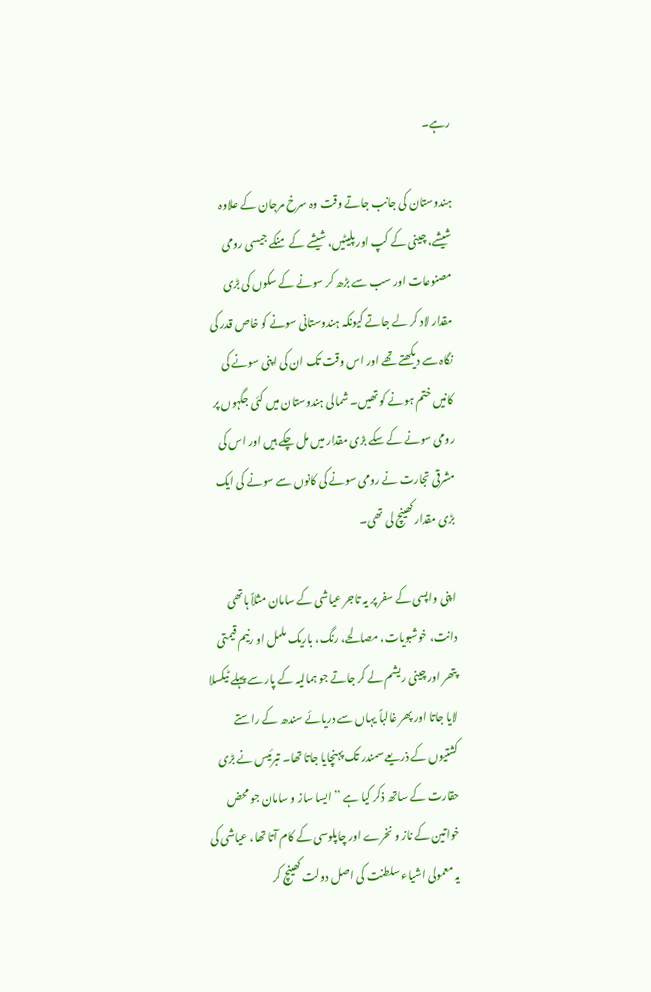رہے۔

ہندوستان کی جانب جاتے وقت وہ سرخ مرجان کے علاوہ شیشے، چینی کے کپ اور پلیٹیں، شیشے کے منکے جیسی رومی مصنوعات اور سب سے بڑھ کر سونے کے سکوں کی بڑی مقدار لاد کر لے جاتے کیونکہ ہندوستانی سونے کو خاص قدر کی نگاہ سے دیکھتے تھے اور اس وقت تک ان کی اپنی سونے کی کانیں ختم ہونے کو تھیں۔ شمالی ہندوستان میں کئی جگہوں پر رومی سونے کے سکے بڑی مقدار میں مل چکے ہیں اور اس کی مشرقی تجارت نے رومی سونے کی کانوں سے سونے کی ایک بڑی مقدار کھینچ لی تھی۔

اپنی واپسی کے سفر پر یہ تاجر عیاشی کے سامان مثلاً ہاتھی دانت، خوشبویات، مصالحے، رنگ، باریک ململ او رنیم قیمتی پتھر اور چینی ریشم لے کر جاتے جو ہمالیہ کے پار سے پہلے ٹیکسلا لایا جاتا اور پھر غالباً یہاں سے دریائے سندھ کے راستے کشتیوں کے ذریعے سمندر تک پہنچایا جاتا تھا۔ تبرئیس نے بڑی حقارت کے ساتھ ذکر کیا ہے ’’ایسا ساز و سامان جو محض خواتین کے ناز و نخرے اور چاپلوسی کے کام آتا تھا، عیاشی کی یہ معمولی اشیاء سلطنت کی اصل دولت کھینچ کر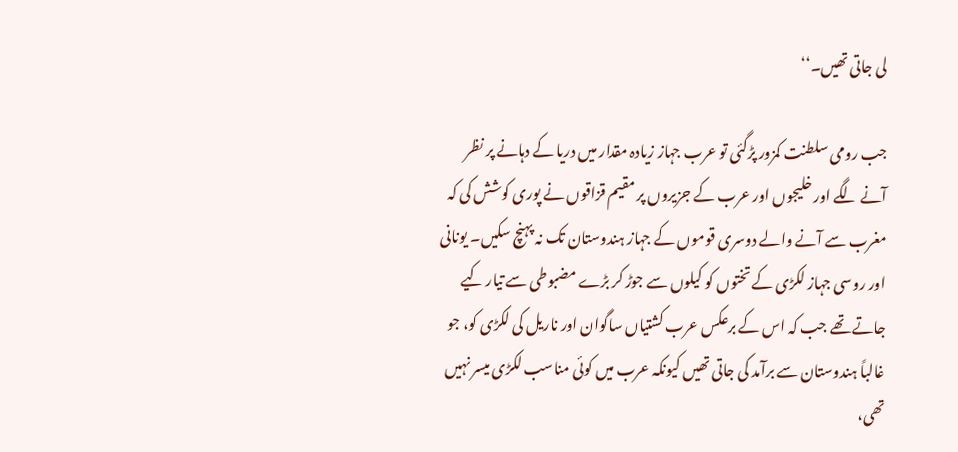لی جاتی تھیں۔‘‘

جب رومی سلطنت کمزور پڑگئی تو عرب جہاز زیادہ مقدار میں دریا کے دہانے پر نظر آنے لگے اور خلیجوں اور عرب کے جزیروں پر مقیم قزاقوں نے پوری کوشش کی کہ مغرب سے آنے والے دوسری قوموں کے جہاز ہندوستان تک نہ پہنچ سکیں۔ یونانی اور روسی جہاز لکڑی کے تختوں کو کیلوں سے جوڑ کر بڑے مضبوطی سے تیار کیے جاتے تھے جب کہ اس کے برعکس عرب کشتیاں ساگوان اور ناریل کی لکڑی کو، جو غالباً ہندوستان سے برآمد کی جاتی تھیں کیونکہ عرب میں کوئی مناسب لکڑی میسر نہیں تھی،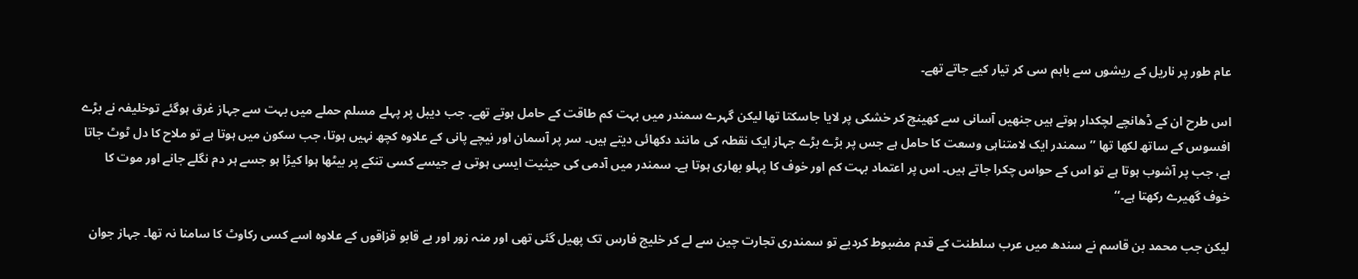عام طور پر ناریل کے ریشوں سے باہم سی کر تیار کیے جاتے تھے۔

اس طرح ان کے ڈھانچے لچکدار ہوتے ہیں جنھیں آسانی سے کھینچ کر خشکی پر لایا جاسکتا تھا لیکن گہرے سمندر میں بہت کم طاقت کے حامل ہوتے تھے۔ جب دیبل پر پہلے مسلم حملے میں بہت سے جہاز غرق ہوگئے توخلیفہ نے بڑے افسوس کے ساتھ لکھا تھا ’’سمندر ایک لامتناہی وسعت کا حامل ہے جس پر بڑے بڑے جہاز ایک نقطہ کی مانند دکھائی دیتے ہیں۔ سر پر آسمان اور نیچے پانی کے علاوہ کچھ نہیں ہوتا، جب سکون میں ہوتا ہے تو ملاح کا دل ٹوٹ جاتا ہے، جب پر آشوب ہوتا ہے تو اس کے حواس چکرا جاتے ہیں۔ اس پر اعتماد بہت کم اور خوف کا پہلو بھاری ہوتا ہے۔ سمندر میں آدمی کی حیثیت ایسی ہوتی ہے جیسے کسی تنکے پر بیٹھا ہوا کیڑا ہو جسے ہر دم نگلے جانے اور موت کا خوف گھیرے رکھتا ہے۔‘‘

لیکن جب محمد بن قاسم نے سندھ میں عرب سلطنت کے قدم مضبوط کردیے تو سمندری تجارت چین سے لے کر خلیج فارس تک پھیل گئی تھی اور منہ زور اور بے قابو قزاقوں کے علاوہ اسے کسی رکاوٹ کا سامنا نہ تھا۔ جہاز جوان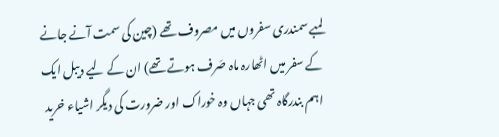لمبے سمندری سفروں میں مصروف تھے (چین کی سمت آنے جانے کے سفر میں اٹھارہ ماہ صَرف ہوتے تھے) ان کے لیے دیبل ایک اہم بندرگاہ تھی جہاں وہ خوراک اور ضرورت کی دیگر اشیاء خرید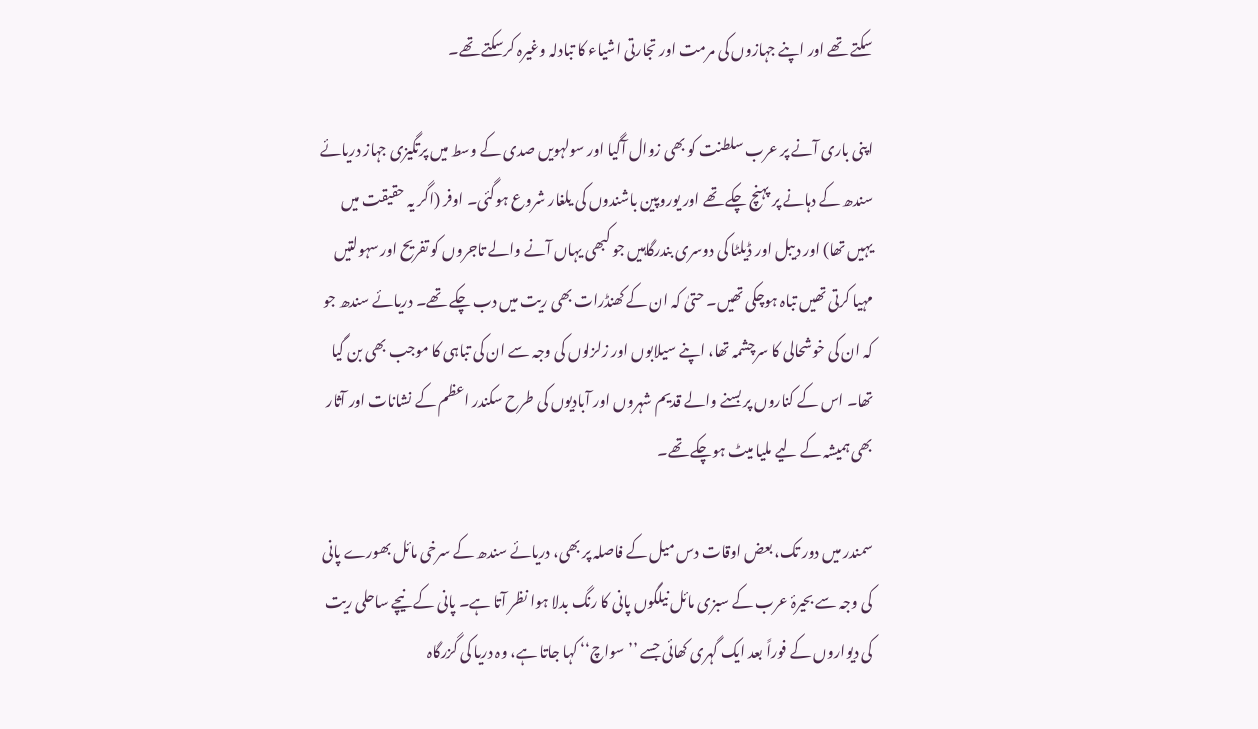سکتے تھے اور اپنے جہازوں کی مرمت اور تجارتی اشیاء کا تبادلہ وغیرہ کرسکتے تھے۔

اپنی باری آنے پر عرب سلطنت کو بھی زوال آگیا اور سولہویں صدی کے وسط میں پرتگیزی جہاز دریائے سندھ کے دہانے پر پہنچ چکے تھے اور یوروپین باشندوں کی یلغار شروع ہوگئی۔ اوفر (اگر یہ حقیقت میں یہیں تھا) اور دیبل اور ڈیلٹا کی دوسری بندرگاہیں جو کبھی یہاں آنے والے تاجروں کو تفریح اور سہولتیں مہیا کرتی تھیں تباہ ہوچکی تھیں۔ حتیٰ کہ ان کے کھنڈرات بھی ریت میں دب چکے تھے۔ دریائے سندھ جو کہ ان کی خوشحالی کا سرچشمہ تھا، اپنے سیلابوں اور زلزلوں کی وجہ سے ان کی تباہی کا موجب بھی بن گیا تھا۔ اس کے کناروں پر بسنے والے قدیم شہروں اور آبادیوں کی طرح سکندر اعظم کے نشانات اور آثار بھی ہمیشہ کے لیے ملیا میٹ ہوچکے تھے۔

سمندر میں دور تک، بعض اوقات دس میل کے فاصلہ پر بھی، دریائے سندھ کے سرخی مائل بھورے پانی کی وجہ سے بحیرۂ عرب کے سبزی مائل نیلگوں پانی کا رنگ بدلا ہوا نظر آتا ہے۔ پانی کے نیچے ساحلی ریت کی دیواروں کے فوراً بعد ایک گہری کھائی جسے ’’سواچ‘‘ کہا جاتا ہے، وہ دریا کی گزرگاہ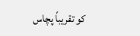کو تقریباً پچاس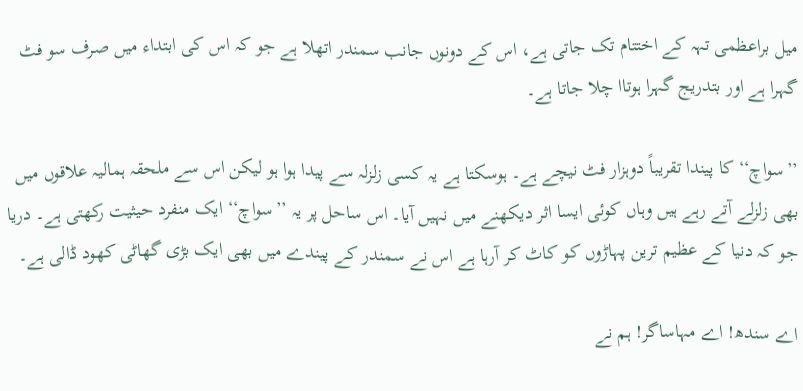میل براعظمی تہہ کے اختتام تک جاتی ہے، اس کے دونوں جانب سمندر اتھلا ہے جو کہ اس کی ابتداء میں صرف سو فٹ گہرا ہے اور بتدریج گہرا ہوتاا چلا جاتا ہے۔

’’سواچ‘‘ کا پیندا تقریباً دوہزار فٹ نیچے ہے۔ ہوسکتا ہے یہ کسی زلزلہ سے پیدا ہوا ہو لیکن اس سے ملحقہ ہمالیہ علاقوں میں بھی زلزلے آتے رہے ہیں وہاں کوئی ایسا اثر دیکھنے میں نہیں آیا۔ اس ساحل پر یہ ’’سواچ‘‘ ایک منفرد حیثیت رکھتی ہے۔ دریا جو کہ دنیا کے عظیم ترین پہاڑوں کو کاٹ کر آرہا ہے اس نے سمندر کے پیندے میں بھی ایک بڑی گھاٹی کھود ڈالی ہے۔

اے سندھ! اے مہاساگر! ہم نے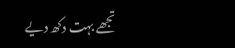تجھے بہت دکھ دیے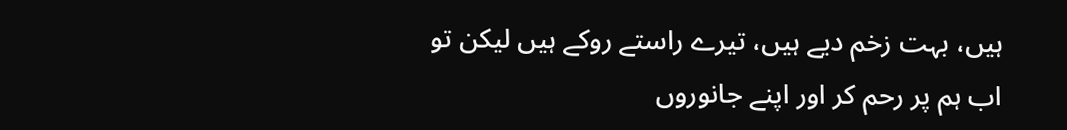ہیں، بہت زخم دیے ہیں، تیرے راستے روکے ہیں لیکن تو اب ہم پر رحم کر اور اپنے جانوروں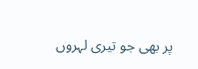پر بھی جو تیری لہروں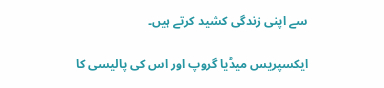سے اپنی زندگی کشید کرتے ہیں۔

ایکسپریس میڈیا گروپ اور اس کی پالیسی کا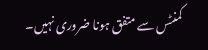کمنٹس سے متفق ہونا ضروری نہیں۔